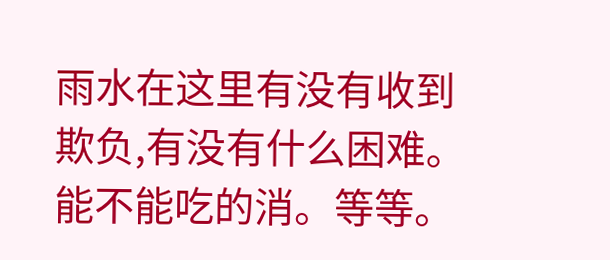雨水在这里有没有收到欺负,有没有什么困难。能不能吃的消。等等。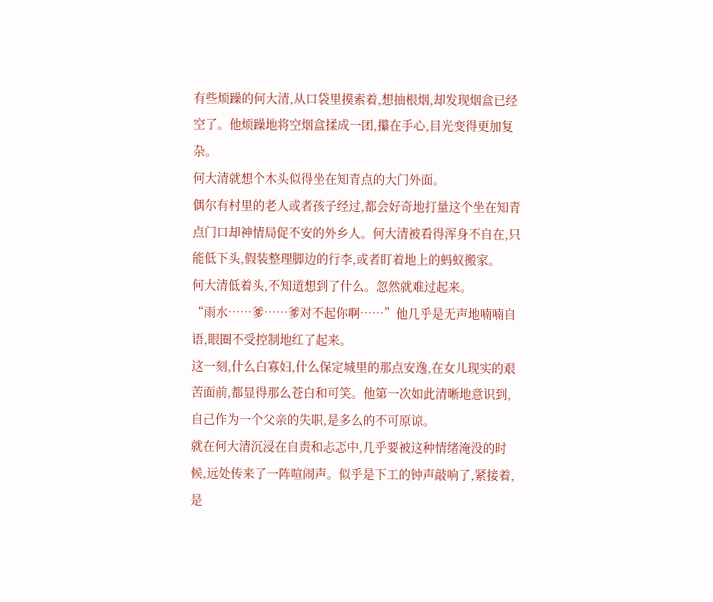有些烦躁的何大清,从口袋里摸索着,想抽根烟,却发现烟盒已经空了。他烦躁地将空烟盒揉成一团,攥在手心,目光变得更加复杂。
何大清就想个木头似得坐在知青点的大门外面。
偶尔有村里的老人或者孩子经过,都会好奇地打量这个坐在知青点门口却神情局促不安的外乡人。何大清被看得浑身不自在,只能低下头,假装整理脚边的行李,或者盯着地上的蚂蚁搬家。
何大清低着头,不知道想到了什么。忽然就难过起来。
“雨水……爹……爹对不起你啊……”他几乎是无声地喃喃自语,眼圈不受控制地红了起来。
这一刻,什么白寡妇,什么保定城里的那点安逸,在女儿现实的艰苦面前,都显得那么苍白和可笑。他第一次如此清晰地意识到,自己作为一个父亲的失职,是多么的不可原谅。
就在何大清沉浸在自责和忐忑中,几乎要被这种情绪淹没的时候,远处传来了一阵喧闹声。似乎是下工的钟声敲响了,紧接着,是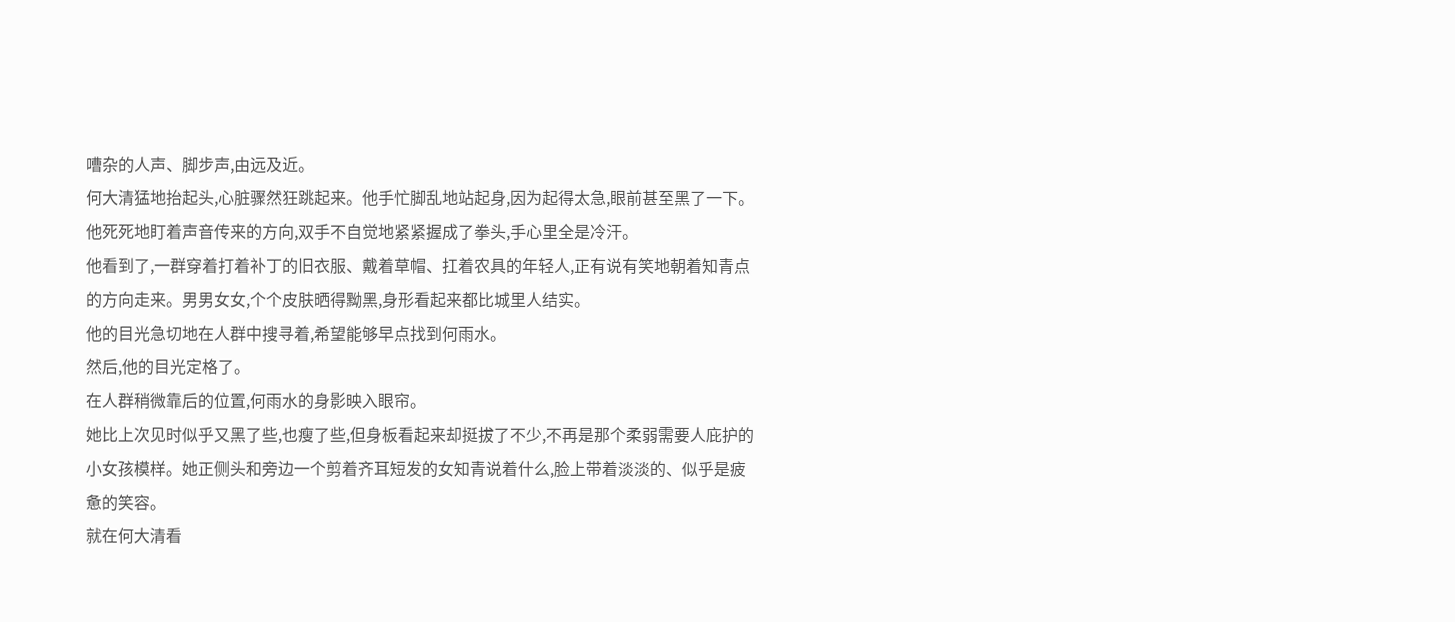嘈杂的人声、脚步声,由远及近。
何大清猛地抬起头,心脏骤然狂跳起来。他手忙脚乱地站起身,因为起得太急,眼前甚至黑了一下。
他死死地盯着声音传来的方向,双手不自觉地紧紧握成了拳头,手心里全是冷汗。
他看到了,一群穿着打着补丁的旧衣服、戴着草帽、扛着农具的年轻人,正有说有笑地朝着知青点的方向走来。男男女女,个个皮肤晒得黝黑,身形看起来都比城里人结实。
他的目光急切地在人群中搜寻着,希望能够早点找到何雨水。
然后,他的目光定格了。
在人群稍微靠后的位置,何雨水的身影映入眼帘。
她比上次见时似乎又黑了些,也瘦了些,但身板看起来却挺拔了不少,不再是那个柔弱需要人庇护的小女孩模样。她正侧头和旁边一个剪着齐耳短发的女知青说着什么,脸上带着淡淡的、似乎是疲惫的笑容。
就在何大清看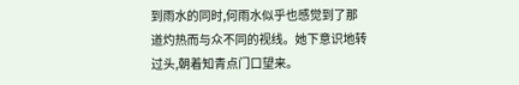到雨水的同时,何雨水似乎也感觉到了那道灼热而与众不同的视线。她下意识地转过头,朝着知青点门口望来。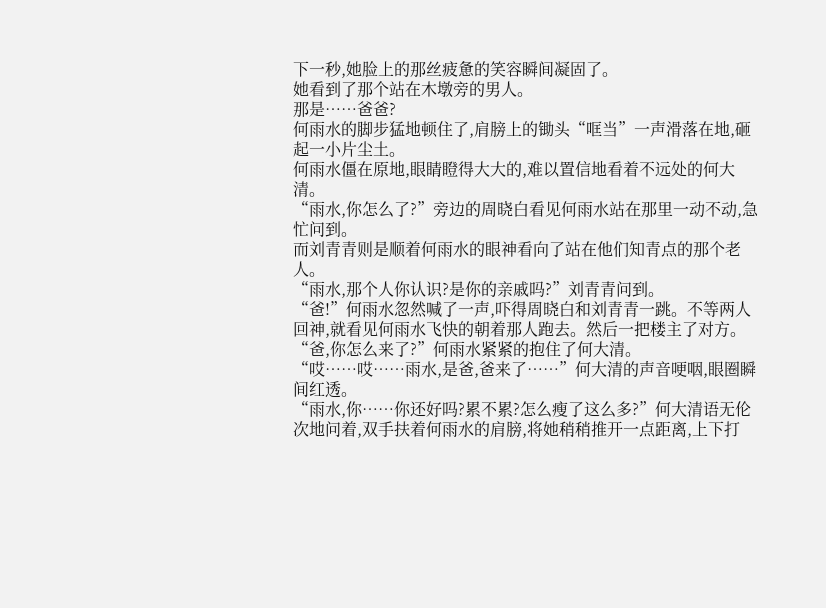下一秒,她脸上的那丝疲惫的笑容瞬间凝固了。
她看到了那个站在木墩旁的男人。
那是……爸爸?
何雨水的脚步猛地顿住了,肩膀上的锄头“哐当”一声滑落在地,砸起一小片尘土。
何雨水僵在原地,眼睛瞪得大大的,难以置信地看着不远处的何大清。
“雨水,你怎么了?”旁边的周晓白看见何雨水站在那里一动不动,急忙问到。
而刘青青则是顺着何雨水的眼神看向了站在他们知青点的那个老人。
“雨水,那个人你认识?是你的亲戚吗?”刘青青问到。
“爸!”何雨水忽然喊了一声,吓得周晓白和刘青青一跳。不等两人回神,就看见何雨水飞快的朝着那人跑去。然后一把楼主了对方。
“爸,你怎么来了?”何雨水紧紧的抱住了何大清。
“哎……哎……雨水,是爸,爸来了……”何大清的声音哽咽,眼圈瞬间红透。
“雨水,你……你还好吗?累不累?怎么瘦了这么多?”何大清语无伦次地问着,双手扶着何雨水的肩膀,将她稍稍推开一点距离,上下打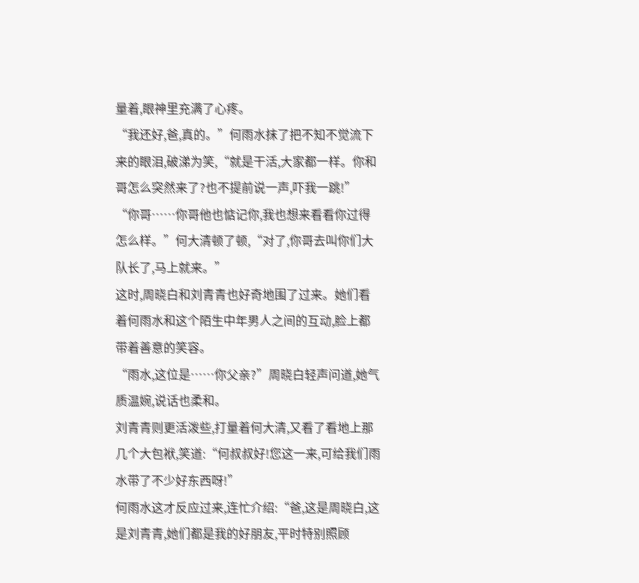量着,眼神里充满了心疼。
“我还好,爸,真的。”何雨水抹了把不知不觉流下来的眼泪,破涕为笑,“就是干活,大家都一样。你和哥怎么突然来了?也不提前说一声,吓我一跳!”
“你哥……你哥他也惦记你,我也想来看看你过得怎么样。”何大清顿了顿,“对了,你哥去叫你们大队长了,马上就来。”
这时,周晓白和刘青青也好奇地围了过来。她们看着何雨水和这个陌生中年男人之间的互动,脸上都带着善意的笑容。
“雨水,这位是……你父亲?”周晓白轻声问道,她气质温婉,说话也柔和。
刘青青则更活泼些,打量着何大清,又看了看地上那几个大包袱,笑道:“何叔叔好!您这一来,可给我们雨水带了不少好东西呀!”
何雨水这才反应过来,连忙介绍:“爸,这是周晓白,这是刘青青,她们都是我的好朋友,平时特别照顾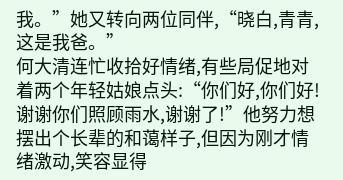我。”她又转向两位同伴,“晓白,青青,这是我爸。”
何大清连忙收拾好情绪,有些局促地对着两个年轻姑娘点头:“你们好,你们好!谢谢你们照顾雨水,谢谢了!”他努力想摆出个长辈的和蔼样子,但因为刚才情绪激动,笑容显得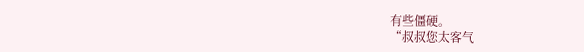有些僵硬。
“叔叔您太客气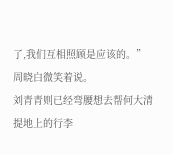了,我们互相照顾是应该的。”周晓白微笑着说。
刘青青则已经弯腰想去帮何大清提地上的行李